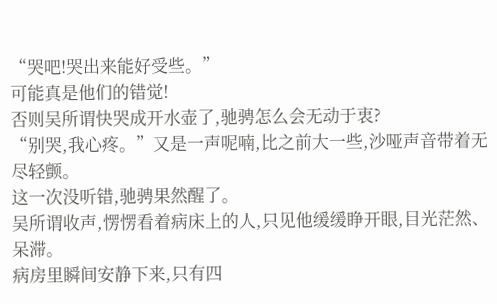“哭吧!哭出来能好受些。”
可能真是他们的错觉!
否则吴所谓快哭成开水壶了,驰骋怎么会无动于衷?
“别哭,我心疼。”又是一声呢喃,比之前大一些,沙哑声音带着无尽轻颤。
这一次没听错,驰骋果然醒了。
吴所谓收声,愣愣看着病床上的人,只见他缓缓睁开眼,目光茫然、呆滞。
病房里瞬间安静下来,只有四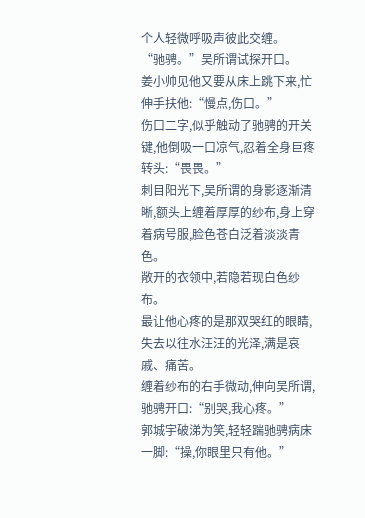个人轻微呼吸声彼此交缠。
“驰骋。”吴所谓试探开口。
姜小帅见他又要从床上跳下来,忙伸手扶他:“慢点,伤口。”
伤口二字,似乎触动了驰骋的开关键,他倒吸一口凉气,忍着全身巨疼转头:“畏畏。”
刺目阳光下,吴所谓的身影逐渐清晰,额头上缠着厚厚的纱布,身上穿着病号服,脸色苍白泛着淡淡青色。
敞开的衣领中,若隐若现白色纱布。
最让他心疼的是那双哭红的眼睛,失去以往水汪汪的光泽,满是哀戚、痛苦。
缠着纱布的右手微动,伸向吴所谓,驰骋开口:“别哭,我心疼。”
郭城宇破涕为笑,轻轻踹驰骋病床一脚:“操,你眼里只有他。”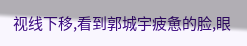视线下移,看到郭城宇疲惫的脸,眼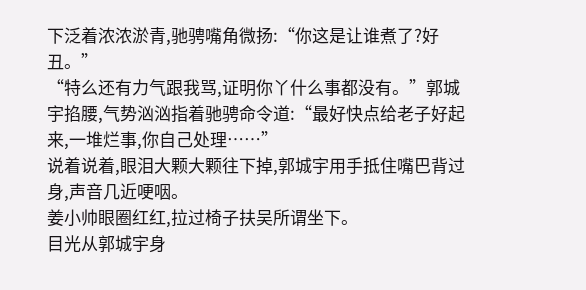下泛着浓浓淤青,驰骋嘴角微扬:“你这是让谁煮了?好丑。”
“特么还有力气跟我骂,证明你丫什么事都没有。”郭城宇掐腰,气势汹汹指着驰骋命令道:“最好快点给老子好起来,一堆烂事,你自己处理……”
说着说着,眼泪大颗大颗往下掉,郭城宇用手抵住嘴巴背过身,声音几近哽咽。
姜小帅眼圈红红,拉过椅子扶吴所谓坐下。
目光从郭城宇身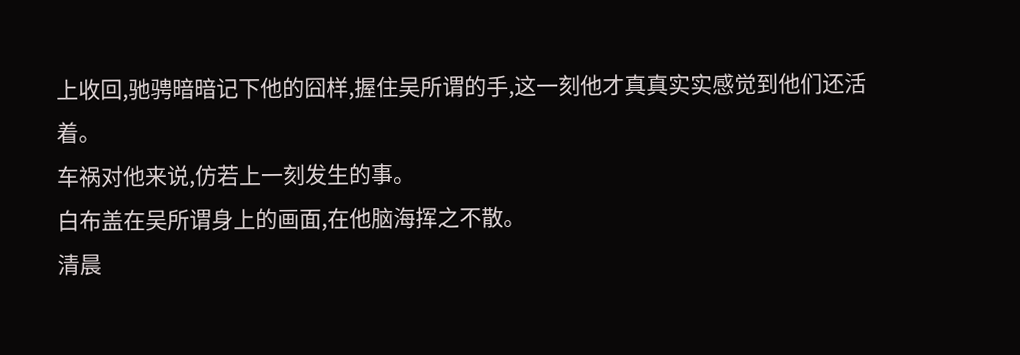上收回,驰骋暗暗记下他的囧样,握住吴所谓的手,这一刻他才真真实实感觉到他们还活着。
车祸对他来说,仿若上一刻发生的事。
白布盖在吴所谓身上的画面,在他脑海挥之不散。
清晨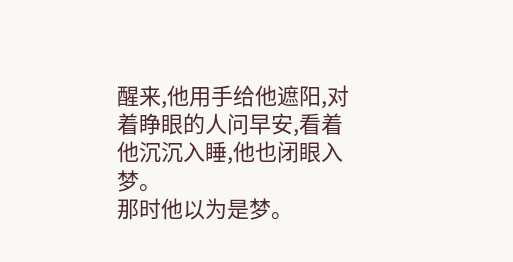醒来,他用手给他遮阳,对着睁眼的人问早安,看着他沉沉入睡,他也闭眼入梦。
那时他以为是梦。